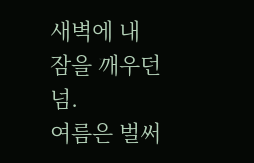새벽에 내 잠을 깨우던넘.
여름은 벌써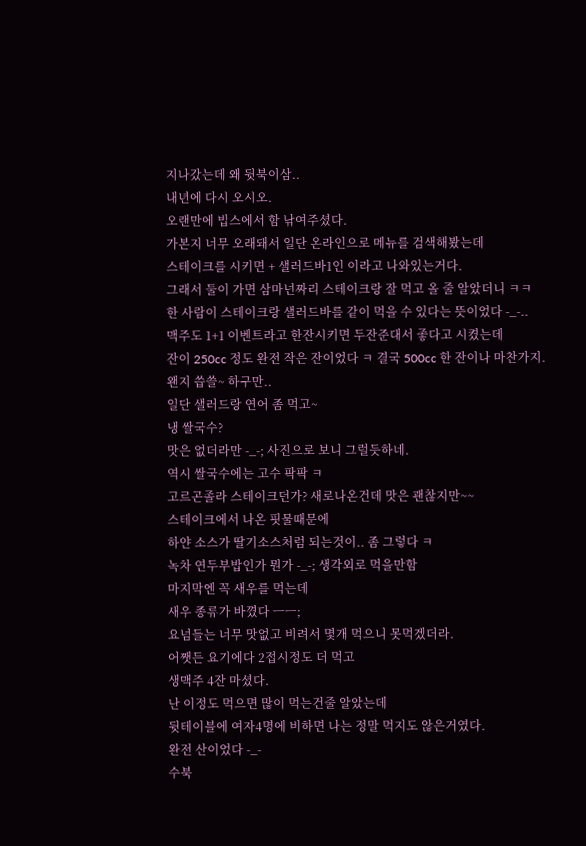지나갔는데 왜 뒷북이삼..
내년에 다시 오시오.
오랜만에 빕스에서 함 낚여주셨다.
가본지 너무 오래돼서 일단 온라인으로 메뉴를 검색해봤는데
스테이크를 시키면 + 샐러드바1인 이라고 나와있는거다.
그래서 둘이 가면 삼마넌짜리 스테이크랑 잘 먹고 올 줄 알았더니 ㅋㅋ
한 사람이 스테이크랑 샐러드바를 같이 먹을 수 있다는 뜻이었다 -_-..
맥주도 1+1 이벤트라고 한잔시키면 두잔준대서 좋다고 시켰는데
잔이 250cc 정도 완전 작은 잔이었다 ㅋ 결국 500cc 한 잔이나 마찬가지.
왠지 씁쓸~ 하구만..
일단 샐러드랑 연어 좀 먹고~
냉 쌀국수?
맛은 없더라만 -_-; 사진으로 보니 그럴듯하네.
역시 쌀국수에는 고수 팍팍 ㅋ
고르곤졸라 스테이크던가? 새로나온건데 맛은 괜찮지만~~
스테이크에서 나온 핏물때문에
하얀 소스가 딸기소스처럼 되는것이.. 좀 그렇다 ㅋ
녹차 연두부밥인가 뭔가 -_-; 생각외로 먹을만함
마지막엔 꼭 새우를 먹는데
새우 종류가 바꼈다 ㅡㅡ;
요넘들는 너무 맛없고 비려서 몇개 먹으니 못먹겠더라.
어쨋든 요기에다 2접시정도 더 먹고
생맥주 4잔 마셨다.
난 이정도 먹으면 많이 먹는건줄 알았는데
뒷테이블에 여자4명에 비하면 나는 정말 먹지도 않은거였다.
완전 산이었다 -_-
수북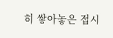히 쌓아놓은 접시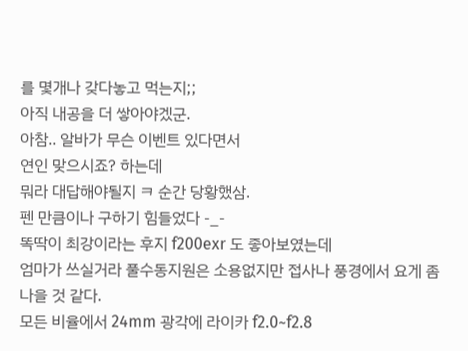를 몇개나 갖다놓고 먹는지;;
아직 내공을 더 쌓아야겠군.
아참.. 알바가 무슨 이벤트 있다면서
연인 맞으시죠? 하는데
뭐라 대답해야될지 ㅋ 순간 당황했삼.
펜 만큼이나 구하기 힘들었다 -_-
똑딱이 최강이라는 후지 f200exr 도 좋아보였는데
엄마가 쓰실거라 풀수동지원은 소용없지만 접사나 풍경에서 요게 좀 나을 것 같다.
모든 비율에서 24mm 광각에 라이카 f2.0~f2.8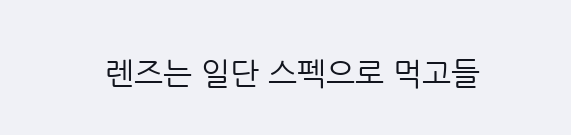렌즈는 일단 스펙으로 먹고들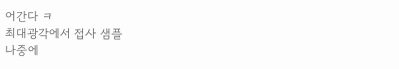어간다 ㅋ
최대광각에서 접사 샘플
나중에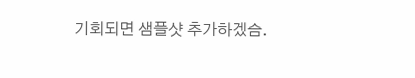기회되면 샘플샷 추가하겠슴.